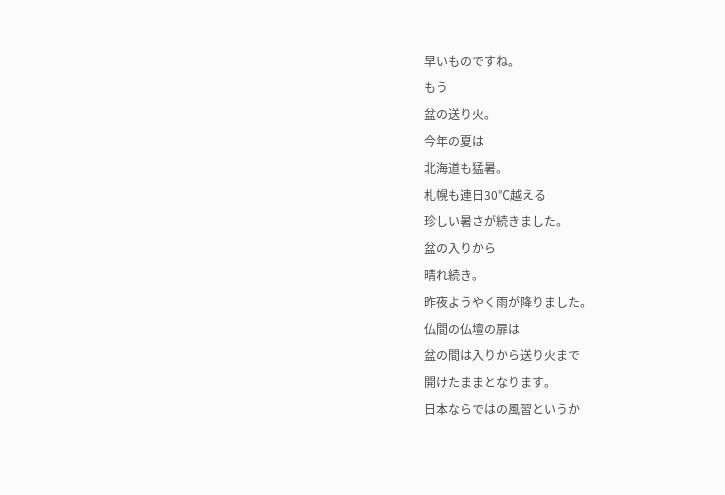早いものですね。
もう
盆の送り火。
今年の夏は
北海道も猛暑。
札幌も連日30℃越える
珍しい暑さが続きました。
盆の入りから
晴れ続き。
昨夜ようやく雨が降りました。
仏間の仏壇の扉は
盆の間は入りから送り火まで
開けたままとなります。
日本ならではの風習というか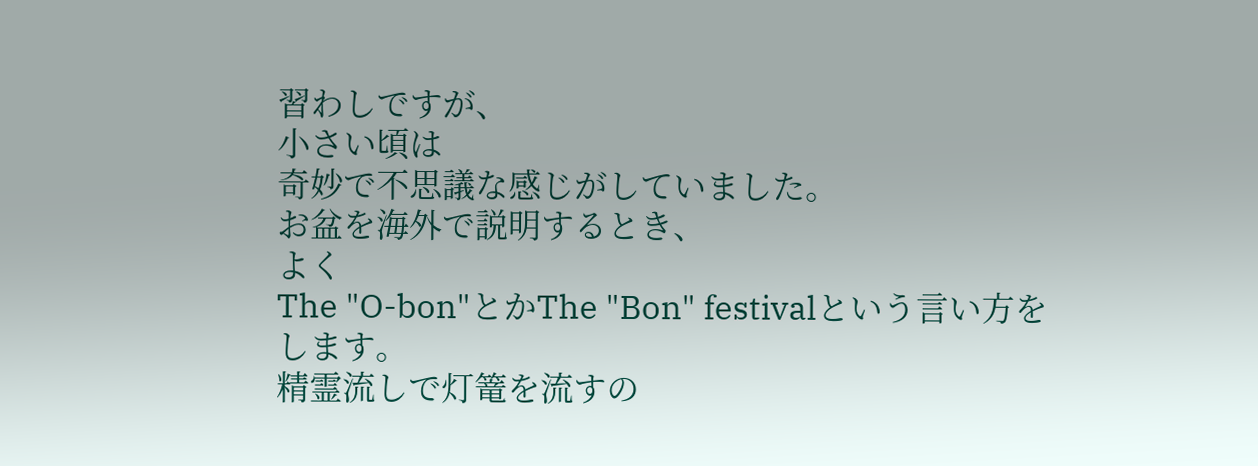習わしですが、
小さい頃は
奇妙で不思議な感じがしていました。
お盆を海外で説明するとき、
よく
The "O-bon"とかThe "Bon" festivalという言い方を
します。
精霊流しで灯篭を流すの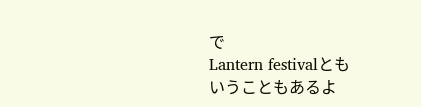で
Lantern festivalとも
いうこともあるよ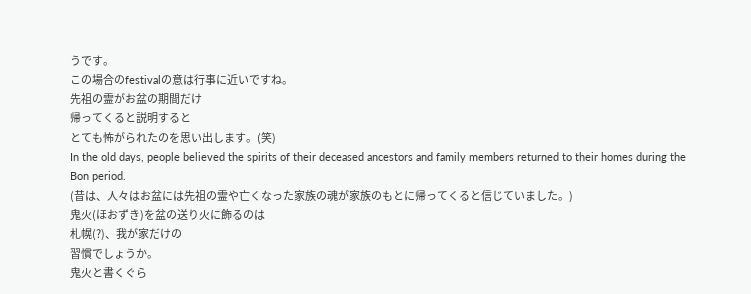うです。
この場合のfestivalの意は行事に近いですね。
先祖の霊がお盆の期間だけ
帰ってくると説明すると
とても怖がられたのを思い出します。(笑)
In the old days, people believed the spirits of their deceased ancestors and family members returned to their homes during the Bon period.
(昔は、人々はお盆には先祖の霊や亡くなった家族の魂が家族のもとに帰ってくると信じていました。)
鬼火(ほおずき)を盆の送り火に飾るのは
札幌(?)、我が家だけの
習慣でしょうか。
鬼火と書くぐら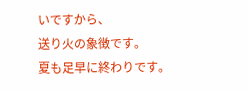いですから、
送り火の象徴です。
夏も足早に終わりです。